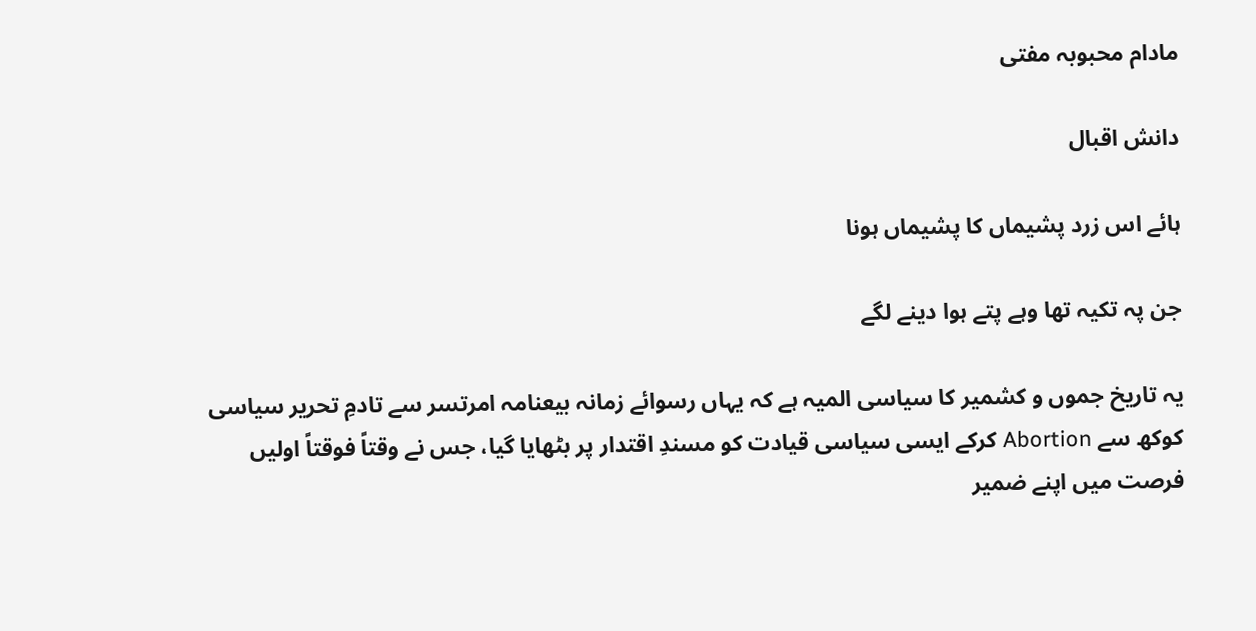مادام محبوبہ مفتی

دانش اقبال

ہائے اس زرد پشیماں کا پشیماں ہونا

جن پہ تکیہ تھا وہے پتے ہوا دینے لگے

یہ تاریخ جموں و کشمیر کا سیاسی المیہ ہے کہ یہاں رسوائے زمانہ بیعنامہ امرتسر سے تادمِ تحریر سیاسی کوکھ سے Abortion کرکے ایسی سیاسی قیادت کو مسندِ اقتدار پر بٹھایا گیا، جس نے وقتاً فوقتاً اولیں فرصت میں اپنے ضمیر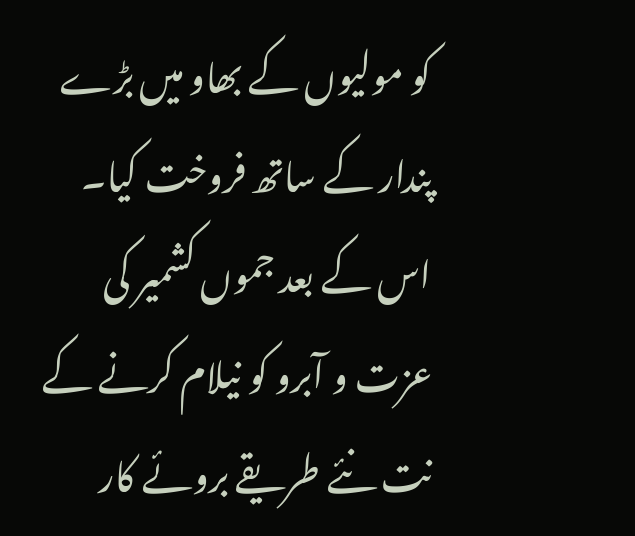کو مولیوں کے بھاو میں بڑے پندار کے ساتھ فروخت کیا۔ اس کے بعد جموں کشمیر کی عزت و آبرو کو نیلام کرنے کے نت نئے طریقے بروئے کار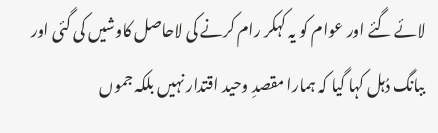لائے گئے اور عوام کو یہ کہکر رام کرنے کی لاحاصل کاوشیں کی گئی اور ببانگ دُہل کہا گیا کہ ہمارا مقصدِ وحید اقتدار نہیں بلکہ جموں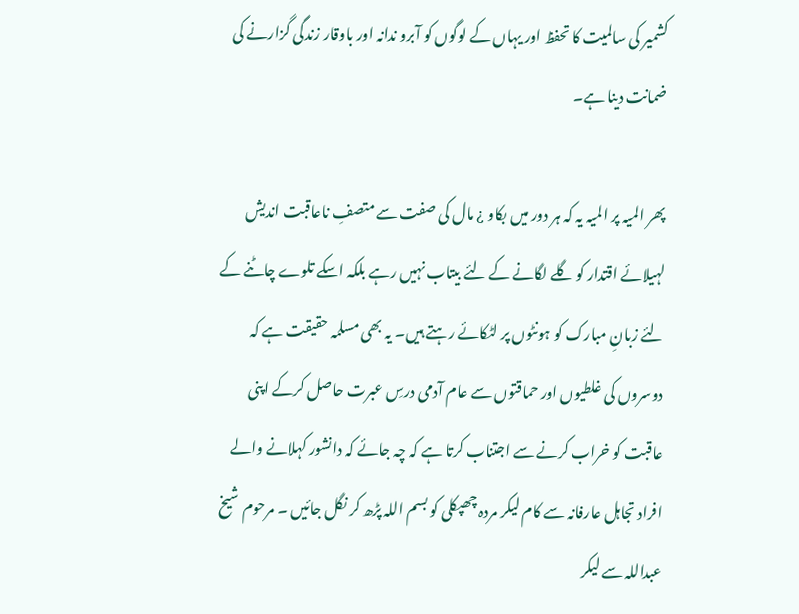کشمیر کی سالمیت کا تحفظ اور یہاں کے لوگوں کو آبرو ندانہ اور باوقار زندگی گزارنے کی ضمانت دینا ہے۔

پھر المیہ پر المیہ یہ کہ ہر دور میں بکاو ¿ مال کی صفت سے متصفِ ناعاقبت اندیش لہیلائے اقتدار کو گلے لگانے کے لئے بیتاب نہیں رہے بلکہ اسکے تلوے چاٹنے کے لئے زبانِ مبارک کو ہونٹوں پر لٹکائے رہتے ہیں۔ یہ بھی مسلمہ حقیقت ہے کہ دوسروں کی غلطیوں اور حماقتوں سے عام آدمی درسِ عبرت حاصل کرکے اپنی عاقبت کو خراب کرنے سے اجتناب کرتا ہے کہ چہ جائے کہ دانشور کہلانے والے افراد تجاہل عارفانہ سے کام لیکر مردہ چھپکلی کو بسم اللہ پڑھ کر نگل جائیں ۔ مرحوم شیخ عبداللہ سے لیکر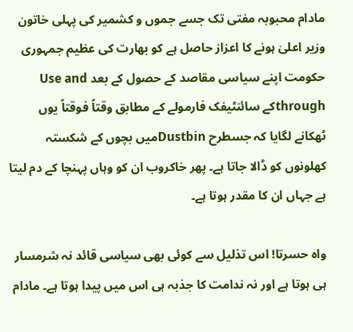مادام محبوبہ مفتی تک جسے جموں و کشمیر کی پہلی خاتون وزیر اعلیٰ ہونے کا اعزاز حاصل ہے کو بھارت کی عظیم جمہوری حکومت اپنے سیاسی مقاصد کے حصول کے بعد Use and throughکے سائنٹیفک فارمولے کے مطابق وقتاً فوقتاً یوں ٹھکانے لگایا کہ جسطرح Dustbinمیں بچوں کے شکستہ کھلونوں کو ڈالا جاتا ہے۔ پھر خاکروب ان کو وہاں پہنچا کے دم لیتا ہے جہاں ان کا مقدر ہوتا ہے۔

واہ حسرتا! اس تذلیل سے کوئی بھی سیاسی قائد نہ شرمسار ہی ہوتا ہے اور نہ ندامت کا جذبہ ہی اس میں پیدا ہوتا ہے۔ مادام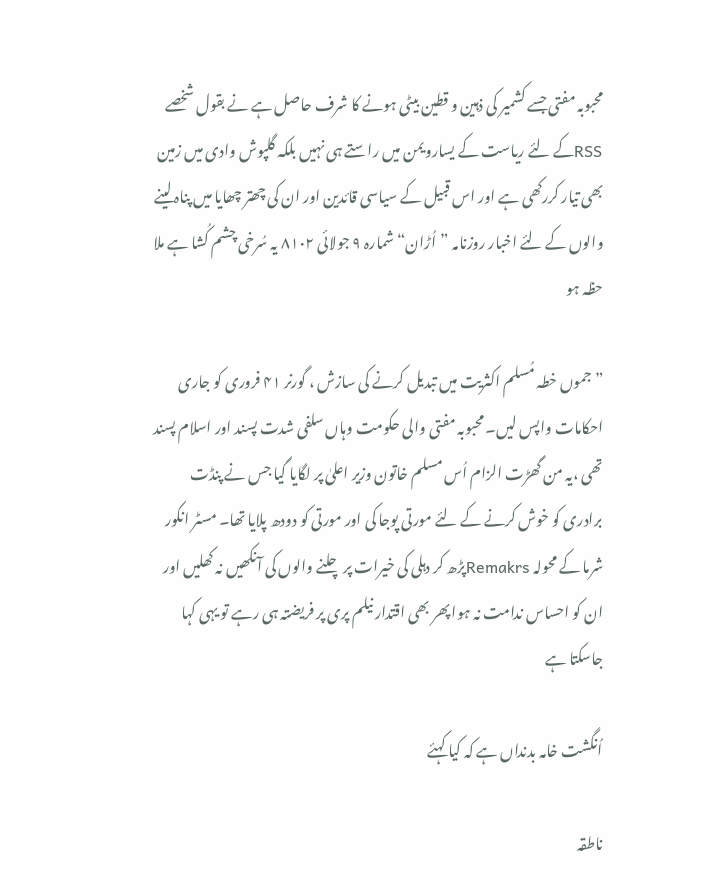محبوبہ مفتی جسے کشمیر کی ذہین و قطین بیٹی ہونے کا شرف حاصل ہے نے بقول شخصے RSSکے لئے ریاست کے یسارویمن میں راستے ہی نہیں بلکہ گلپوش وادی میں زمین بھی تیار کررکھی ہے اور اس قبیل کے سیاسی قائدین اور ان کی چھتر چھایا میں پناہ لینے والوں کے لئے اخبار روزنامہ ”اُڑان“ شمارہ ۹ جولائی ۸۱۰۲ یہ سُرخی چشم کُشا ہے ملا حظہ ہو

” جموں خطہ مُسلم اکثریت میں تبدیل کرنے کی سازش ، گورنر ۴۱ فروری کو جاری احکامات واپس لیں۔ محبوبہ مفتی والی حکومت وہاں سلفی شدت پسند اور اسلام پسند تھی ،یہ من گھڑت الزام اُس مسلم خاتون وزیر اعلیٰ پر لگایا گیا جس نے پنڈت برادری کو خوش کرنے کے لئے مورتی پوجا کی اور مورتی کو دودھ پلایا تھا۔ مسٹر انکور شرما کے محولہ Remakrsپڑھ کر دہلی کی خیرات پر چلنے والوں کی آنکھیں نہ کھلیں اور ان کو احساس ندامت نہ ہوا پھر بھی اقتدار نیلم پری پر فریضتہ ہی رہے تو یہی کہا جاسکتا ہے

اُنگشت خامہ بدنداں ہے کہ کیا کہئے

ناطقہ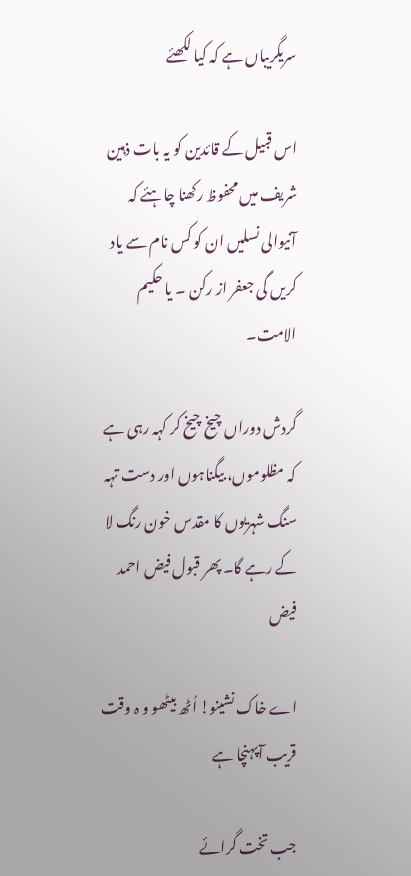سریگریباں ہے کہ کیا لکھئے

اس قبیل کے قائدین کو یہ بات ذہین شریف میں محفوظ رکھنا چاہئے کہ آنیوالی نسلیں ان کو کس نام سے یاد کریں گی جعفر از رکن ۔ یا حکیم الامت۔

گردش دوراں چیخ چیخ کر کہہ رہی ہے کہ مظلوموں، بیگناہوں اور دست تہہ سنگ شہریوں کا مقدس خون رنگ لا کے رہے گا۔ پھر قبول فیض احمد فیض

اے خاک نشینو! اُٹھ بیٹھو و ہ وقت قریب آپہنچا ہے

جب تخت گرائے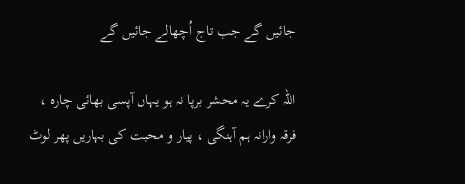جائیں گے جب تاج اُچھالے جائیں گے

اللہ کرے یہ محشر برپا نہ ہو یہاں آپسی بھائی چارہ ، فرقہ وارانہ ہم آہنگی ، پیار و محبت کی بہاریں پھر لوٹ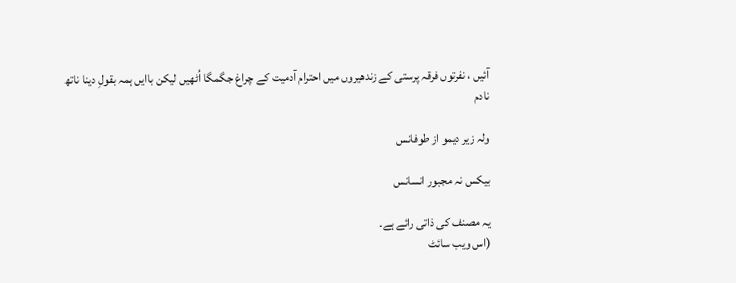آئیں ، نفرتوں فرقہ پرستی کے زندھیروں میں احترام آدمیت کے چراغ جگمگا اُٹھیں لیکن باایں ہمہ بقولِ دینا ناتھ نادم

ولہ زیر دیمو از طوفانس

بیکس نہ مجبور انسانس

یہ مصنف کی ذاتی رائے ہے۔
(اس ویب سائٹ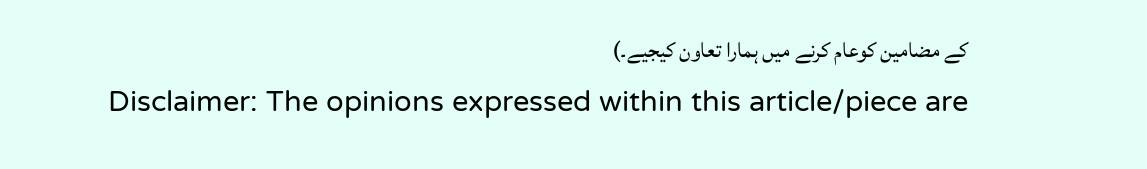کے مضامین کوعام کرنے میں ہمارا تعاون کیجیے۔)
Disclaimer: The opinions expressed within this article/piece are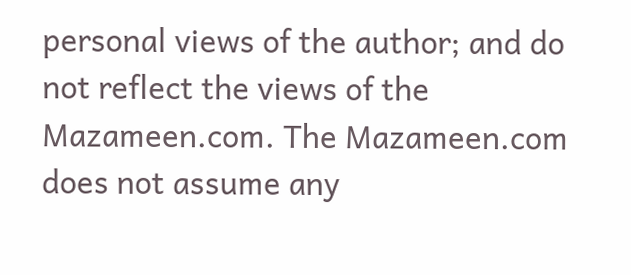personal views of the author; and do not reflect the views of the Mazameen.com. The Mazameen.com does not assume any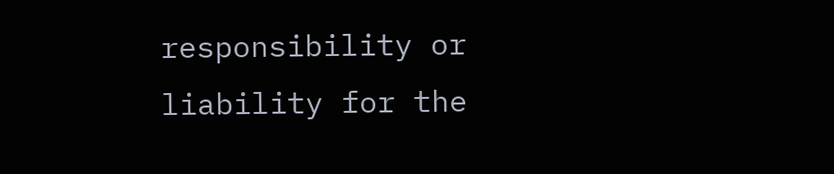responsibility or liability for the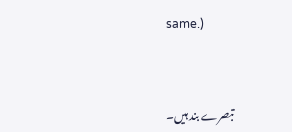same.)


تبصرے بند ہیں۔